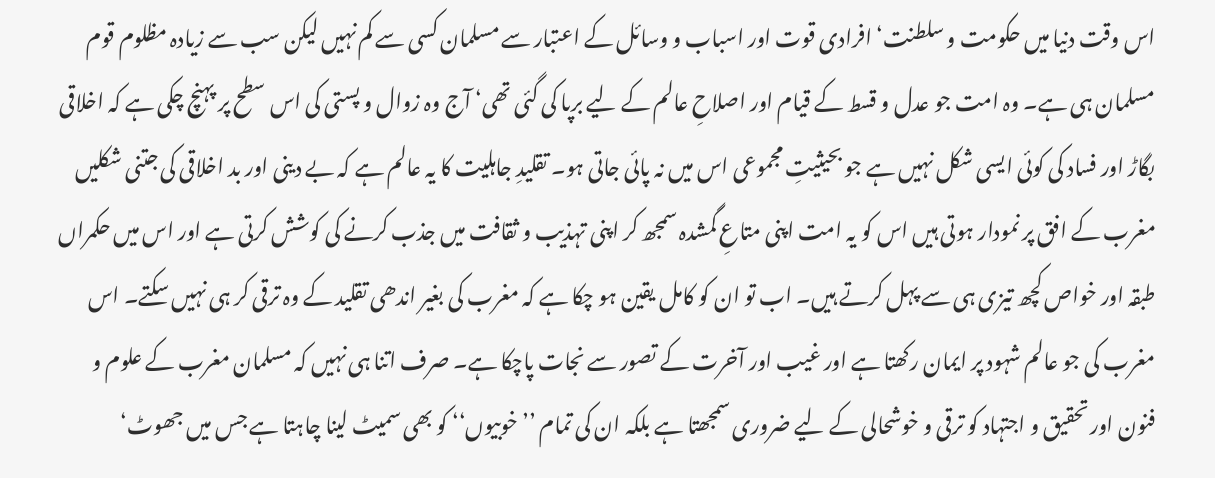اس وقت دنیا میں حکومت و سلطنت‘ افرادی قوت اور اسباب و وسائل کے اعتبار سے مسلمان کسی سے کم نہیں لیکن سب سے زیادہ مظلوم قوم مسلمان ہی ہے۔ وہ امت جو عدل و قسط کے قیام اور اصلاحِ عالم کے لیے برپا کی گئی تھی‘ آج وہ زوال و پستی کی اس سطح پر پہنچ چکی ہے کہ اخلاقی بگاڑ اور فساد کی کوئی ایسی شکل نہیں ہے جو بحیثیتِ مجموعی اس میں نہ پائی جاتی ہو۔ تقلیدِ جاہلیت کا یہ عالم ہے کہ بے دینی اور بد اخلاقی کی جتنی شکلیں مغرب کے افق پر نمودار ہوتی ہیں اس کو یہ امت اپنی متاعِ گمشدہ سمجھ کر اپنی تہذیب و ثقافت میں جذب کرنے کی کوشش کرتی ہے اور اس میں حکمراں طبقہ اور خواص کچھ تیزی ہی سے پہل کرتے ہیں۔ اب تو ان کو کامل یقین ہو چکا ہے کہ مغرب کی بغیر اندھی تقلید کے وہ ترقی کر ہی نہیں سکتے۔ اس مغرب کی جو عالم شہود پر ایمان رکھتا ہے اور غیب اور آخرت کے تصور سے نجات پاچکا ہے۔ صرف اتنا ہی نہیں کہ مسلمان مغرب کے علوم و فنون اور تحقیق و اجتہاد کو ترقی و خوشحالی کے لیے ضروری سمجھتا ہے بلکہ ان کی تمام ’’خوبیوں‘‘ کو بھی سمیٹ لینا چاہتا ہے جس میں جھوٹ‘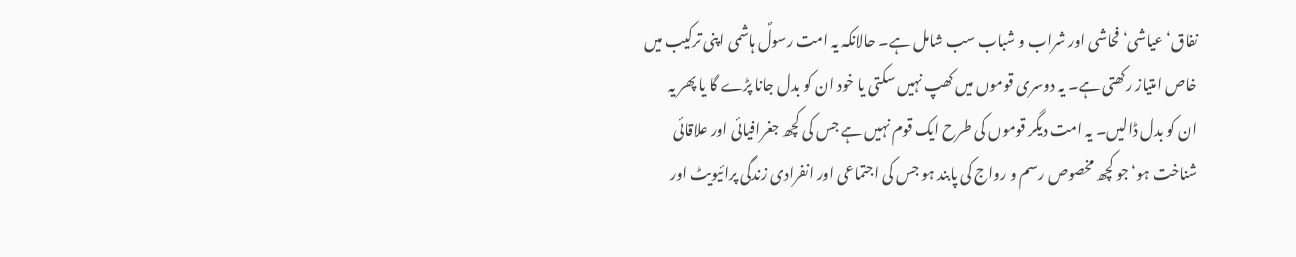نفاق‘ عیاشی‘ فحاشی اور شراب و شباب سب شامل ہے۔ حالانکہ یہ امت رسولؐ ہاشمی اپنی ترکیب میں خاص امتیاز رکھتی ہے۔ یہ دوسری قوموں میں کھپ نہیں سکتی یا خود ان کو بدل جانا پڑے گا یا پھر یہ ان کو بدل ڈالیں۔ یہ امت دیگر قوموں کی طرح ایک قوم نہیں ہے جس کی کچھ جغرافیائی اور علاقائی شناخت ہو‘ جو کچھ مخصوص رسم و رواج کی پابند ہو جس کی اجتماعی اور انفرادی زندگی پرائیویٹ اور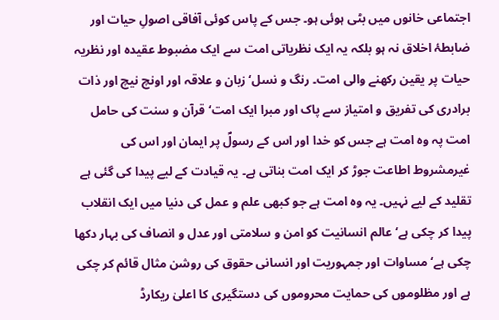اجتماعی خانوں میں بٹی ہوئی ہو۔ جس کے پاس کوئی آفاقی اصولِ حیات اور ضابطۂ اخلاق نہ ہو بلکہ یہ ایک نظریاتی امت سے ایک مضبوط عقیدہ اور نظریہ حیات پر یقین رکھنے والی امت۔ رنگ و نسل‘ زبان و علاقہ اور اونچ نیچ اور ذات برادری کی تفریق و امتیاز سے پاک اور مبرا ایک امت‘ قرآن و سنت کی حامل امت پہ وہ امت ہے جس کو خدا اور اس کے رسولؐ پر ایمان اور اس کی غیرمشروط اطاعت جوڑ کر ایک امت بناتی ہے۔ یہ قیادت کے لیے پیدا کی گئی ہے تقلید کے لیے نہیں۔ یہ وہ امت ہے جو کبھی علم و عمل کی دنیا میں ایک انقلاب پیدا کر چکی ہے‘ عالم انسانیت کو امن و سلامتی اور عدل و انصاف کی بہار دکھا چکی ہے‘ مساوات اور جمہوریت اور انسانی حقوق کی روشن مثال قائم کر چکی ہے اور مظلوموں کی حمایت محروموں کی دستگیری کا اعلیٰ ریکارڈ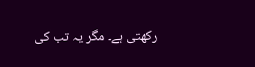رکھتی ہے۔ مگر یہ تب کی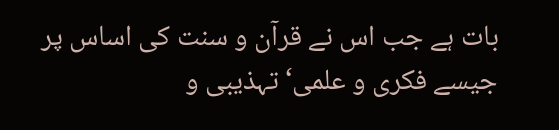بات ہے جب اس نے قرآن و سنت کی اساس پر جیسے فکری و علمی‘ تہذیبی و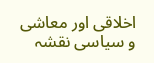اخلاقی اور معاشی و سیاسی نقشہ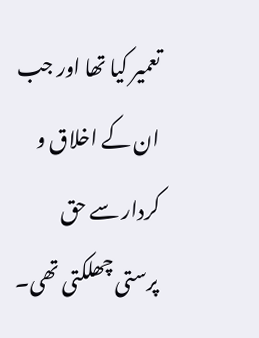تعمیر کیا تھا اور جب ان کے اخلاق و کردار سے حق پرستی چھلکتی تھی۔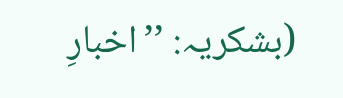(بشکریہ: ’’اخبارِ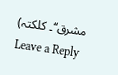مشرق‘‘۔ کلکتہ)
Leave a Reply